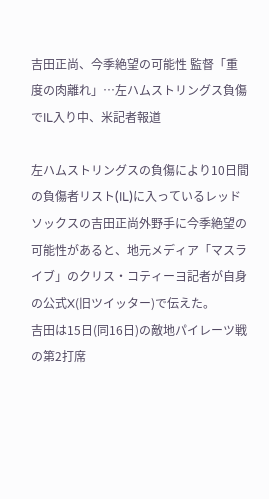吉田正尚、今季絶望の可能性 監督「重度の肉離れ」…左ハムストリングス負傷でIL入り中、米記者報道

左ハムストリングスの負傷により10日間の負傷者リスト(IL)に入っているレッドソックスの吉田正尚外野手に今季絶望の可能性があると、地元メディア「マスライブ」のクリス・コティーヨ記者が自身の公式X(旧ツイッター)で伝えた。
吉田は15日(同16日)の敵地パイレーツ戦の第2打席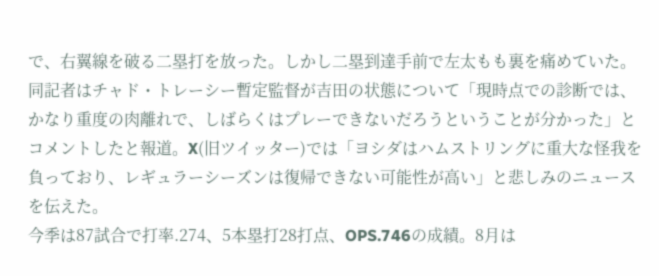で、右翼線を破る二塁打を放った。しかし二塁到達手前で左太もも裏を痛めていた。
同記者はチャド・トレーシー暫定監督が吉田の状態について「現時点での診断では、かなり重度の肉離れで、しばらくはプレーできないだろうということが分かった」とコメントしたと報道。X(旧ツイッター)では「ヨシダはハムストリングに重大な怪我を負っており、レギュラーシーズンは復帰できない可能性が高い」と悲しみのニュースを伝えた。
今季は87試合で打率.274、5本塁打28打点、OPS.746の成績。8月は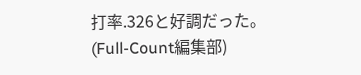打率.326と好調だった。
(Full-Count編集部)